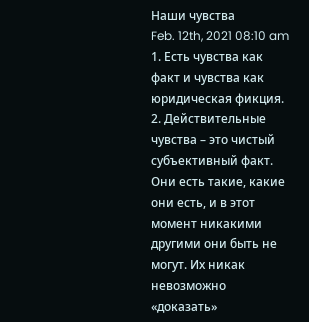Наши чувства
Feb. 12th, 2021 08:10 am
1. Есть чувства как факт и чувства как юридическая фикция.
2. Действительные чувства – это чистый субъективный факт. Они есть такие, какие они есть, и в этот момент никакими другими они быть не могут. Их никак невозможно «доказать»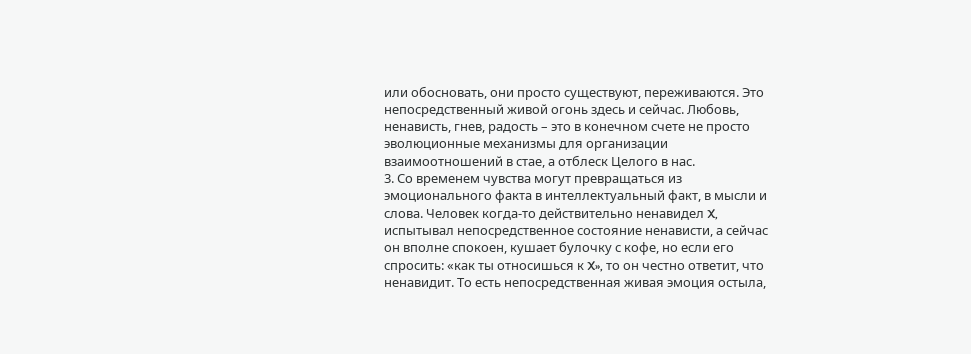или обосновать, они просто существуют, переживаются. Это непосредственный живой огонь здесь и сейчас. Любовь, ненависть, гнев, радость – это в конечном счете не просто эволюционные механизмы для организации взаимоотношений в стае, а отблеск Целого в нас.
3. Со временем чувства могут превращаться из эмоционального факта в интеллектуальный факт, в мысли и слова. Человек когда-то действительно ненавидел X, испытывал непосредственное состояние ненависти, а сейчас он вполне спокоен, кушает булочку с кофе, но если его спросить: «как ты относишься к X», то он честно ответит, что ненавидит. То есть непосредственная живая эмоция остыла,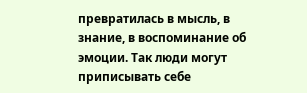превратилась в мысль, в знание, в воспоминание об эмоции. Так люди могут приписывать себе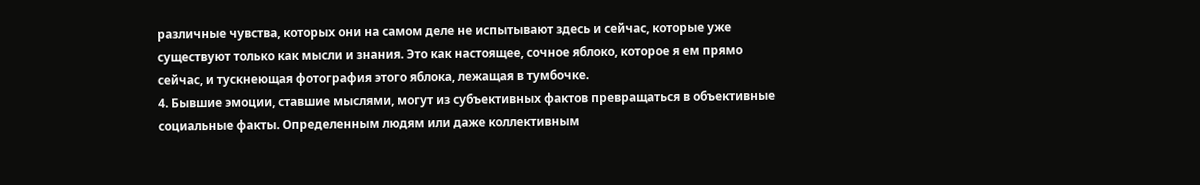различные чувства, которых они на самом деле не испытывают здесь и сейчас, которые уже существуют только как мысли и знания. Это как настоящее, сочное яблоко, которое я ем прямо сейчас, и тускнеющая фотография этого яблока, лежащая в тумбочке.
4. Бывшие эмоции, ставшие мыслями, могут из субъективных фактов превращаться в объективные социальные факты. Определенным людям или даже коллективным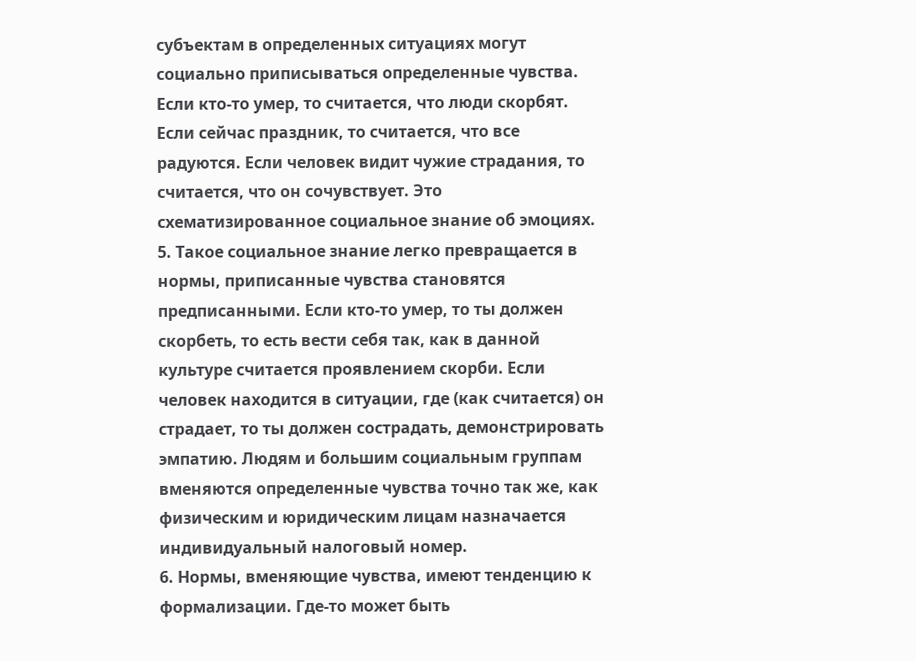субъектам в определенных ситуациях могут социально приписываться определенные чувства. Если кто-то умер, то считается, что люди скорбят. Если сейчас праздник, то считается, что все радуются. Если человек видит чужие страдания, то считается, что он сочувствует. Это схематизированное социальное знание об эмоциях.
5. Такое социальное знание легко превращается в нормы, приписанные чувства становятся предписанными. Если кто-то умер, то ты должен скорбеть, то есть вести себя так, как в данной культуре считается проявлением скорби. Если человек находится в ситуации, где (как считается) он страдает, то ты должен сострадать, демонстрировать эмпатию. Людям и большим социальным группам вменяются определенные чувства точно так же, как физическим и юридическим лицам назначается индивидуальный налоговый номер.
6. Нормы, вменяющие чувства, имеют тенденцию к формализации. Где-то может быть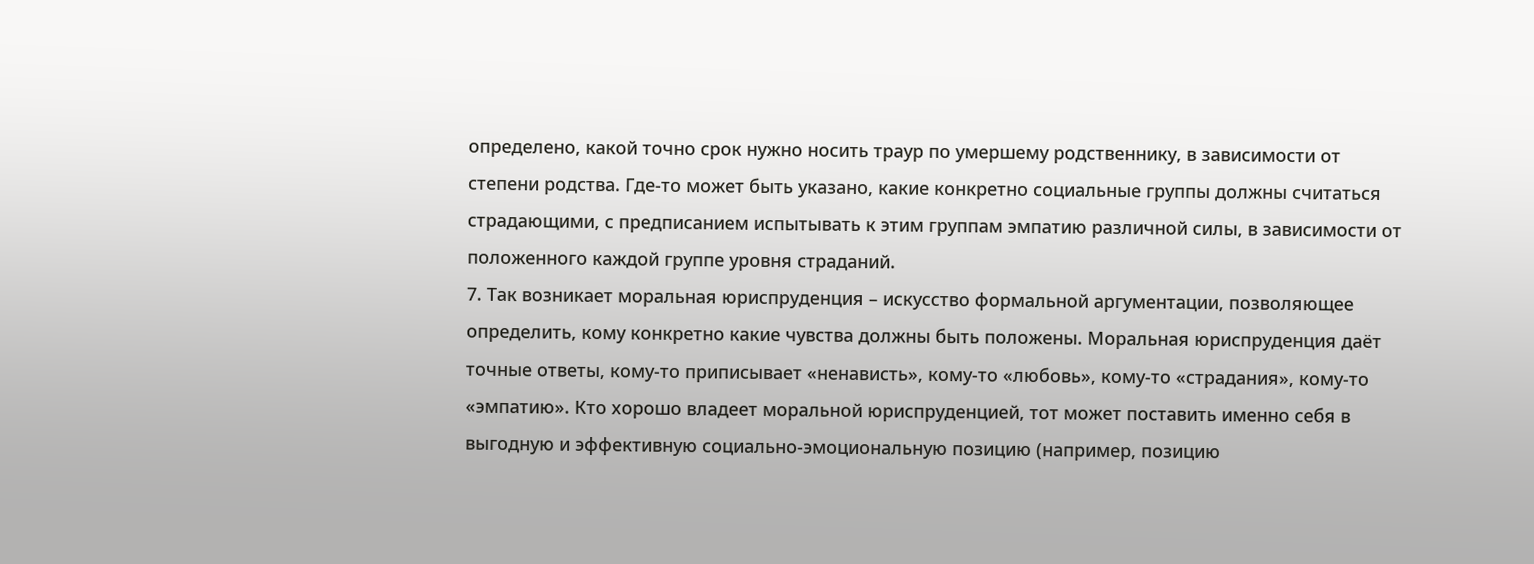определено, какой точно срок нужно носить траур по умершему родственнику, в зависимости от степени родства. Где-то может быть указано, какие конкретно социальные группы должны считаться страдающими, с предписанием испытывать к этим группам эмпатию различной силы, в зависимости от положенного каждой группе уровня страданий.
7. Так возникает моральная юриспруденция – искусство формальной аргументации, позволяющее определить, кому конкретно какие чувства должны быть положены. Моральная юриспруденция даёт точные ответы, кому-то приписывает «ненависть», кому-то «любовь», кому-то «страдания», кому-то «эмпатию». Кто хорошо владеет моральной юриспруденцией, тот может поставить именно себя в выгодную и эффективную социально-эмоциональную позицию (например, позицию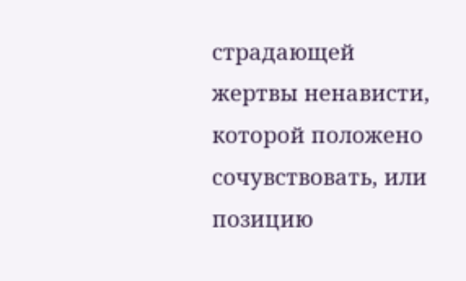страдающей жертвы ненависти, которой положено сочувствовать, или позицию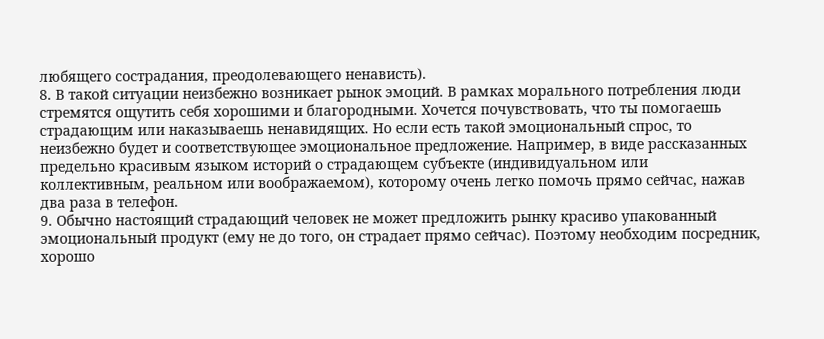любящего сострадания, преодолевающего ненависть).
8. В такой ситуации неизбежно возникает рынок эмоций. В рамках морального потребления люди стремятся ощутить себя хорошими и благородными. Хочется почувствовать, что ты помогаешь страдающим или наказываешь ненавидящих. Но если есть такой эмоциональный спрос, то неизбежно будет и соответствующее эмоциональное предложение. Например, в виде рассказанных предельно красивым языком историй о страдающем субъекте (индивидуальном или коллективным, реальном или воображаемом), которому очень легко помочь прямо сейчас, нажав два раза в телефон.
9. Обычно настоящий страдающий человек не может предложить рынку красиво упакованный эмоциональный продукт (ему не до того, он страдает прямо сейчас). Поэтому необходим посредник, хорошо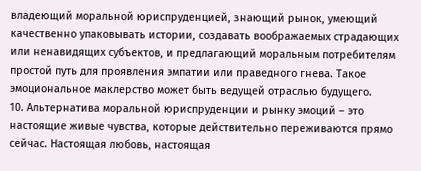владеющий моральной юриспруденцией, знающий рынок, умеющий качественно упаковывать истории, создавать воображаемых страдающих или ненавидящих субъектов, и предлагающий моральным потребителям простой путь для проявления эмпатии или праведного гнева. Такое эмоциональное маклерство может быть ведущей отраслью будущего.
10. Альтернатива моральной юриспруденции и рынку эмоций – это настоящие живые чувства, которые действительно переживаются прямо сейчас. Настоящая любовь, настоящая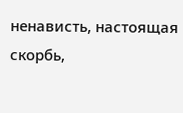ненависть, настоящая скорбь,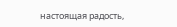настоящая радость,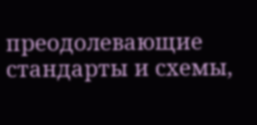преодолевающие стандарты и схемы,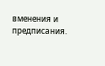вменения и предписания.